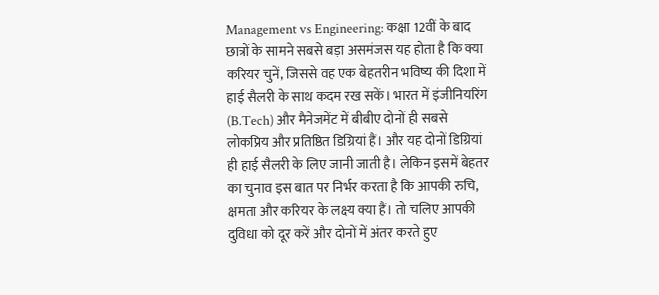Management vs Engineering: कक्षा 12वीं के बाद छात्रों के सामने सबसे बड़ा असमंजस यह होता है कि क्या करियर चुनें, जिससे वह एक बेहतरीन भविष्य की दिशा में हाई सैलरी के साथ कदम रख सकें। भारत में इंजीनियरिंग (B.Tech) और मैनेजमेंट में बीबीए दोनों ही सबसे लोकप्रिय और प्रतिष्ठित डिग्रियां हैं। और यह दोनों डिग्रियां ही हाई सैलरी के लिए जानी जाती है। लेकिन इसमें बेहतर का चुनाव इस बात पर निर्भर करता है कि आपकी रुचि, क्षमता और करियर के लक्ष्य क्या हैं। तो चलिए आपकी दुविधा को दूर करें और दोनों में अंतर करते हुए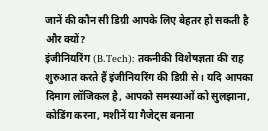जानें की कौन सी डिग्री आपके लिए बेहतर हो सकती है और क्यों?
इंजीनियरिंग (B.Tech): तकनीकी विशेषज्ञता की राह
शुरुआत करते हैं इंजीनियरिंग की डिग्री से। यदि आपका दिमाग लॉजिकल है, आपको समस्याओं को सुलझाना, कोडिंग करना, मशीनें या गैजेट्स बनाना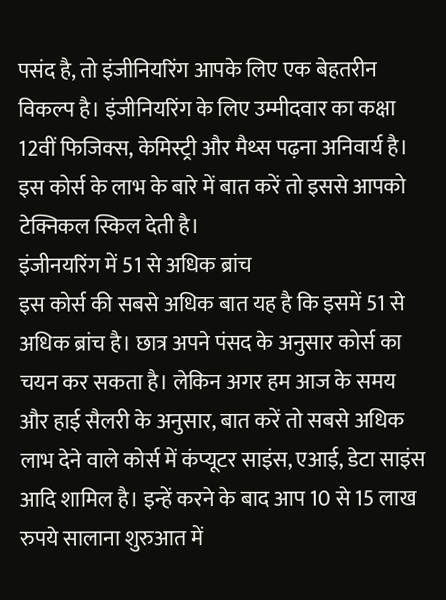पसंद है, तो इंजीनियरिंग आपके लिए एक बेहतरीन विकल्प है। इंजीनियरिंग के लिए उम्मीदवार का कक्षा 12वीं फिजिक्स, केमिस्ट्री और मैथ्स पढ़ना अनिवार्य है। इस कोर्स के लाभ के बारे में बात करें तो इससे आपको टेक्निकल स्किल देती है।
इंजीनयरिंग में 51 से अधिक ब्रांच
इस कोर्स की सबसे अधिक बात यह है कि इसमें 51 से अधिक ब्रांच है। छात्र अपने पंसद के अनुसार कोर्स का चयन कर सकता है। लेकिन अगर हम आज के समय और हाई सैलरी के अनुसार, बात करें तो सबसे अधिक लाभ देने वाले कोर्स में कंप्यूटर साइंस, एआई, डेटा साइंस आदि शामिल है। इन्हें करने के बाद आप 10 से 15 लाख रुपये सालाना शुरुआत में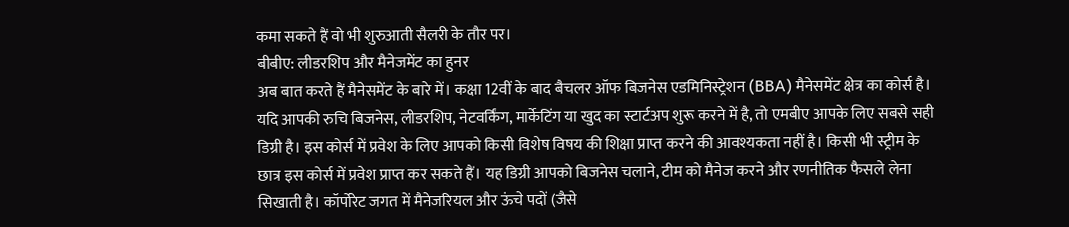कमा सकते हैं वो भी शुरुआती सैलरी के तौर पर।
बीबीए: लीडरशिप और मैनेजमेंट का हुनर
अब बात करते हैं मैनेसमेंट के बारे में। कक्षा 12वीं के बाद बैचलर ऑफ बिजनेस एडमिनिस्ट्रेशन (BBA) मैनेसमेंट क्षेत्र का कोर्स है। यदि आपकी रुचि बिजनेस, लीडरशिप, नेटवर्किंग, मार्केटिंग या खुद का स्टार्टअप शुरू करने में है, तो एमबीए आपके लिए सबसे सही डिग्री है। इस कोर्स में प्रवेश के लिए आपको किसी विशेष विषय की शिक्षा प्राप्त करने की आवश्यकता नहीं है। किसी भी स्ट्रीम के छात्र इस कोर्स में प्रवेश प्राप्त कर सकते हैं। यह डिग्री आपको बिजनेस चलाने, टीम को मैनेज करने और रणनीतिक फैसले लेना सिखाती है। कॉर्पोरेट जगत में मैनेजरियल और ऊंचे पदों (जैसे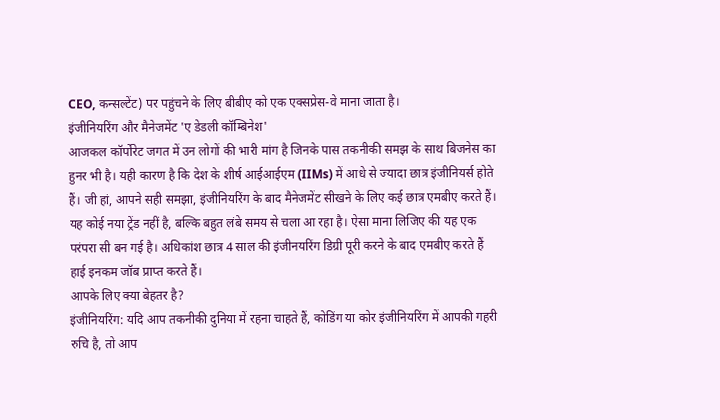CEO, कन्सल्टेंट) पर पहुंचने के लिए बीबीए को एक एक्सप्रेस-वे माना जाता है।
इंजीनियरिंग और मैनेजमेंट 'ए डेडली कॉम्बिनेश'
आजकल कॉर्पोरेट जगत में उन लोगों की भारी मांग है जिनके पास तकनीकी समझ के साथ बिजनेस का हुनर भी है। यही कारण है कि देश के शीर्ष आईआईएम (IIMs) में आधे से ज्यादा छात्र इंजीनियर्स होते हैं। जी हां, आपने सही समझा, इंजीनियरिंग के बाद मैनेजमेंट सीखने के लिए कई छात्र एमबीए करते हैं। यह कोई नया ट्रेंड नहीं है, बल्कि बहुत लंबे समय से चला आ रहा है। ऐसा माना लिजिए की यह एक परंपरा सी बन गई है। अधिकांश छात्र 4 साल की इंजीनयरिंग डिग्री पूरी करने के बाद एमबीए करते हैं हाई इनकम जॉब प्राप्त करते हैं।
आपके लिए क्या बेहतर है?
इंजीनियरिंग: यदि आप तकनीकी दुनिया में रहना चाहते हैं, कोडिंग या कोर इंजीनियरिंग में आपकी गहरी रुचि है, तो आप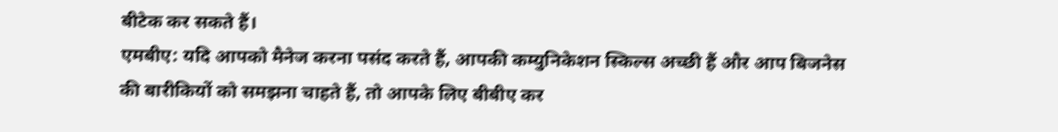बीटेक कर सकते हैं।
एमबीए: यदि आपको मैनेज करना पसंद करते हैं, आपकी कम्युनिकेशन स्किल्स अच्छी हैं और आप बिजनेस की बारीकियों को समझना चाहते हैं, तो आपके लिए बीबीए कर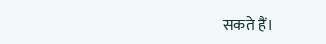सकते हैं।